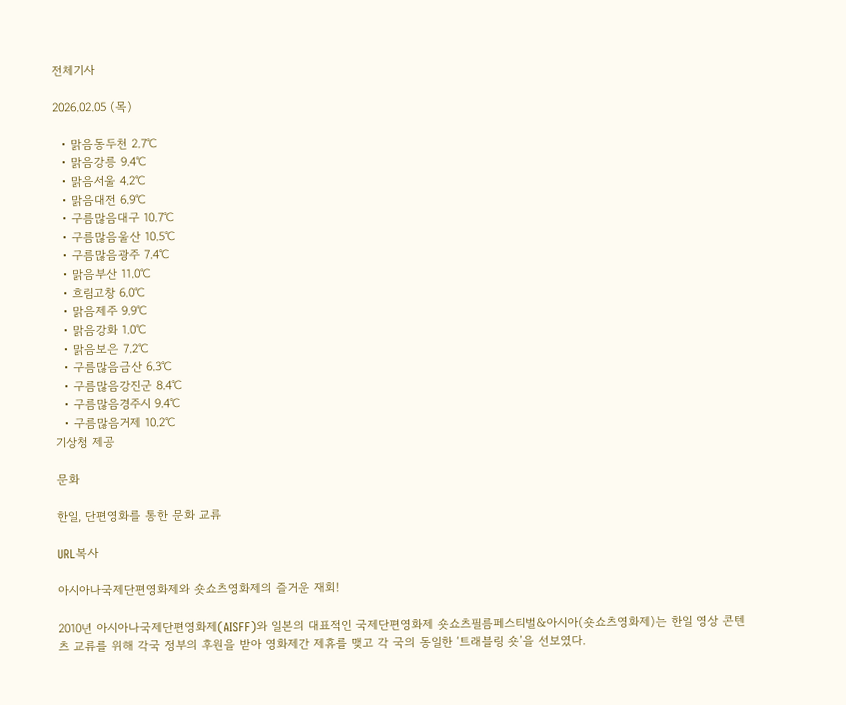전체기사

2026.02.05 (목)

  • 맑음동두천 2.7℃
  • 맑음강릉 9.4℃
  • 맑음서울 4.2℃
  • 맑음대전 6.9℃
  • 구름많음대구 10.7℃
  • 구름많음울산 10.5℃
  • 구름많음광주 7.4℃
  • 맑음부산 11.0℃
  • 흐림고창 6.0℃
  • 맑음제주 9.9℃
  • 맑음강화 1.0℃
  • 맑음보은 7.2℃
  • 구름많음금산 6.3℃
  • 구름많음강진군 8.4℃
  • 구름많음경주시 9.4℃
  • 구름많음거제 10.2℃
기상청 제공

문화

한일, 단편영화를 통한 문화 교류

URL복사

아시아나국제단편영화제와 숏쇼츠영화제의 즐거운 재회!

2010년 아시아나국제단편영화제(AISFF)와 일본의 대표적인 국제단편영화제 숏쇼츠필름페스티벌&아시아(숏쇼츠영화제)는 한일 영상 콘텐츠 교류를 위해 각국 정부의 후원을 받아 영화제간 제휴를 맺고 각 국의 동일한 ‘트래블링 숏’을 선보였다.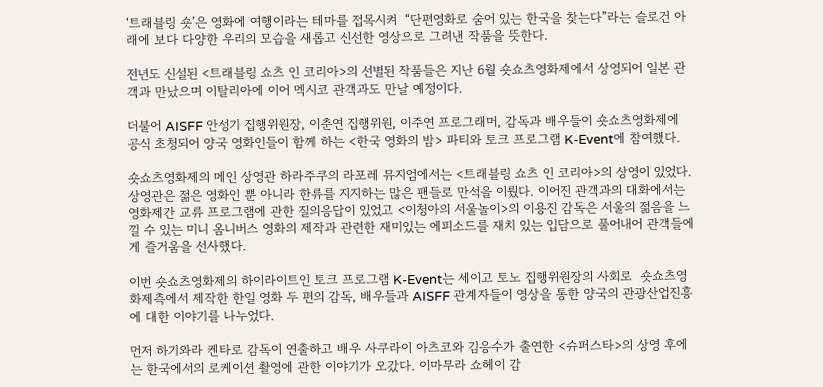‘트래블링 숏’은 영화에 여행이라는 테마를 접목시켜  “단편영화로 숨어 있는 한국을 찾는다”라는 슬로건 아래에 보다 다양한 우리의 모습을 새롭고 신선한 영상으로 그려낸 작품을 뜻한다.

전년도 신설된 <트래블링 쇼츠 인 코리아>의 선별된 작품들은 지난 6월 숏쇼츠영화제에서 상영되어 일본 관객과 만났으며 이탈리아에 이어 멕시코 관객과도 만날 예정이다.

더불어 AISFF 안성기 집행위원장, 이춘연 집행위원, 이주연 프로그래머, 감독과 배우들이 숏쇼츠영화제에 공식 초청되어 양국 영화인들이 함께 하는 <한국 영화의 밤> 파티와 토크 프로그램 K-Event에 참여했다.

숏쇼츠영화제의 메인 상영관 하라주쿠의 라포레 뮤지엄에서는 <트래블링 쇼츠 인 코리아>의 상영이 있었다. 상영관은 젊은 영화인 뿐 아니라 한류를 지지하는 많은 팬들로 만석을 이뤘다. 이어진 관객과의 대화에서는 영화제간 교류 프로그램에 관한 질의응답이 있었고 <이청아의 서울놀이>의 이용진 감독은 서울의 젊음을 느낄 수 있는 미니 옴니버스 영화의 제작과 관련한 재미있는 에피소드를 재치 있는 입담으로 풀어내어 관객들에게 즐거움을 선사했다.

이번 숏쇼츠영화제의 하이라이트인 토크 프로그램 K-Event는 세이고 토노 집행위원장의 사회로  숏쇼츠영화제측에서 제작한 한일 영화 두 편의 감독, 배우들과 AISFF 관계자들이 영상을 통한 양국의 관광산업진흥에 대한 이야기를 나누었다.

먼저 하기와라 켄타로 감독이 연출하고 배우 사쿠라이 아츠코와 김응수가 출연한 <슈퍼스타>의 상영 후에는 한국에서의 로케이션 촬영에 관한 이야기가 오갔다. 이마무라 쇼헤이 감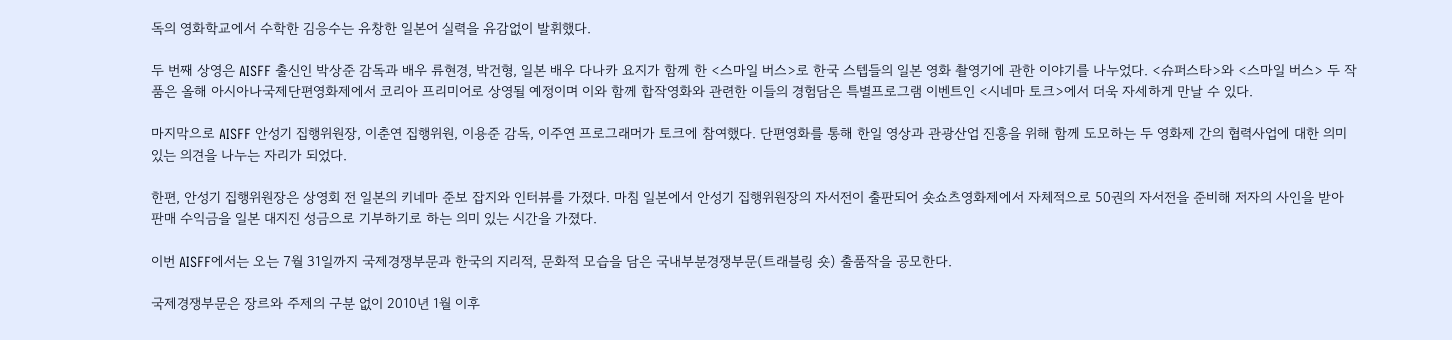독의 영화학교에서 수학한 김응수는 유창한 일본어 실력을 유감없이 발휘했다.

두 번째 상영은 AISFF 출신인 박상준 감독과 배우 류현경, 박건형, 일본 배우 다나카 요지가 함께 한 <스마일 버스>로 한국 스텝들의 일본 영화 촬영기에 관한 이야기를 나누었다. <슈퍼스타>와 <스마일 버스> 두 작품은 올해 아시아나국제단편영화제에서 코리아 프리미어로 상영될 예정이며 이와 함께 합작영화와 관련한 이들의 경험담은 특별프로그램 이벤트인 <시네마 토크>에서 더욱 자세하게 만날 수 있다.

마지막으로 AISFF 안성기 집행위원장, 이춘연 집행위원, 이용준 감독, 이주연 프로그래머가 토크에 참여했다. 단편영화를 통해 한일 영상과 관광산업 진흥을 위해 함께 도모하는 두 영화제 간의 협력사업에 대한 의미 있는 의견을 나누는 자리가 되었다.

한편, 안성기 집행위원장은 상영회 전 일본의 키네마 준보 잡지와 인터뷰를 가졌다. 마침 일본에서 안성기 집행위원장의 자서전이 출판되어 숏쇼츠영화제에서 자체적으로 50권의 자서전을 준비해 저자의 사인을 받아 판매 수익금을 일본 대지진 성금으로 기부하기로 하는 의미 있는 시간을 가졌다.

이번 AISFF에서는 오는 7월 31일까지 국제경쟁부문과 한국의 지리적, 문화적 모습을 담은 국내부분경쟁부문(트래블링 숏) 출품작을 공모한다.

국제경쟁부문은 장르와 주제의 구분 없이 2010년 1월 이후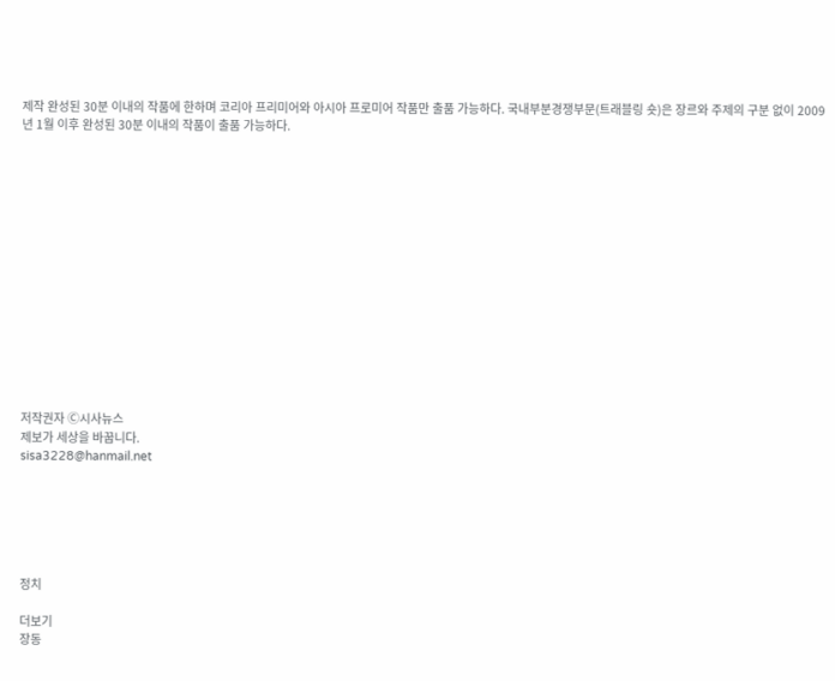제작 완성된 30분 이내의 작품에 한하며 코리아 프리미어와 아시아 프로미어 작품만 출품 가능하다. 국내부분경쟁부문(트래블링 숏)은 장르와 주제의 구분 없이 2009년 1월 이후 완성된 30분 이내의 작품이 출품 가능하다.















저작권자 Ⓒ시사뉴스
제보가 세상을 바꿉니다.
sisa3228@hanmail.net






정치

더보기
장동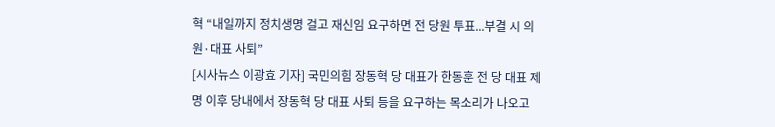혁 “내일까지 정치생명 걸고 재신임 요구하면 전 당원 투표...부결 시 의원·대표 사퇴”
[시사뉴스 이광효 기자] 국민의힘 장동혁 당 대표가 한동훈 전 당 대표 제명 이후 당내에서 장동혁 당 대표 사퇴 등을 요구하는 목소리가 나오고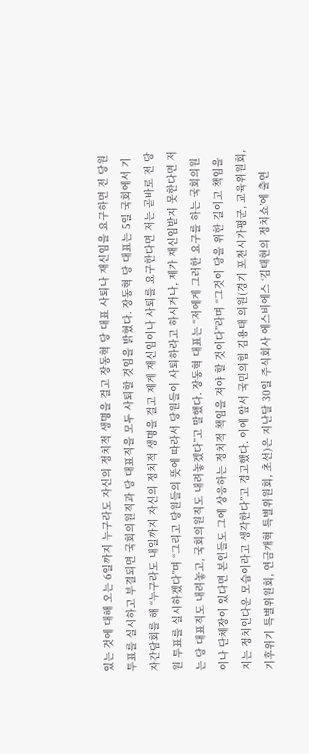있는 것에 대해 오는 6일까지 누구라도 자신의 정치적 생명을 걸고 장동혁 당 대표 사퇴나 재신임을 요구하면 전 당원 투표를 실시하고 부결되면 국회의원직과 당 대표직을 모두 사퇴할 것임을 밝혔다. 장동혁 당 대표는 5일 국회에서 기자간담회를 해 “누구라도 내일까지 자신의 정치적 생명을 걸고 제게 재신임이나 사퇴를 요구한다면 저는 곧바로 전 당원 투표를 실시하겠다”며 “그리고 당원들의 뜻에 따라서 당원들이 사퇴하라고 하시거나, 제가 재신임받지 못한다면 저는 당 대표직도 내려놓고, 국회의원직도 내려놓겠다”고 말했다. 장동혁 대표는 “저에게 그러한 요구를 하는 국회의원이나 단체장이 있다면 본인들도 그에 상응하는 정치적 책임을 져야 할 것이다”라며 “그것이 당을 위한 길이고 책임을 지는 정치인다운 모습이라고 생각한다”고 경고했다. 이에 앞서 국민의힘 김용태 의원(경기 포천시가평군, 교육위원회, 기후위기 특별위원회, 연금개혁 특별위원회, 초선)은 지난달 30일 주식회사 에스비에스 ‘김태현의 정치쇼’에 출연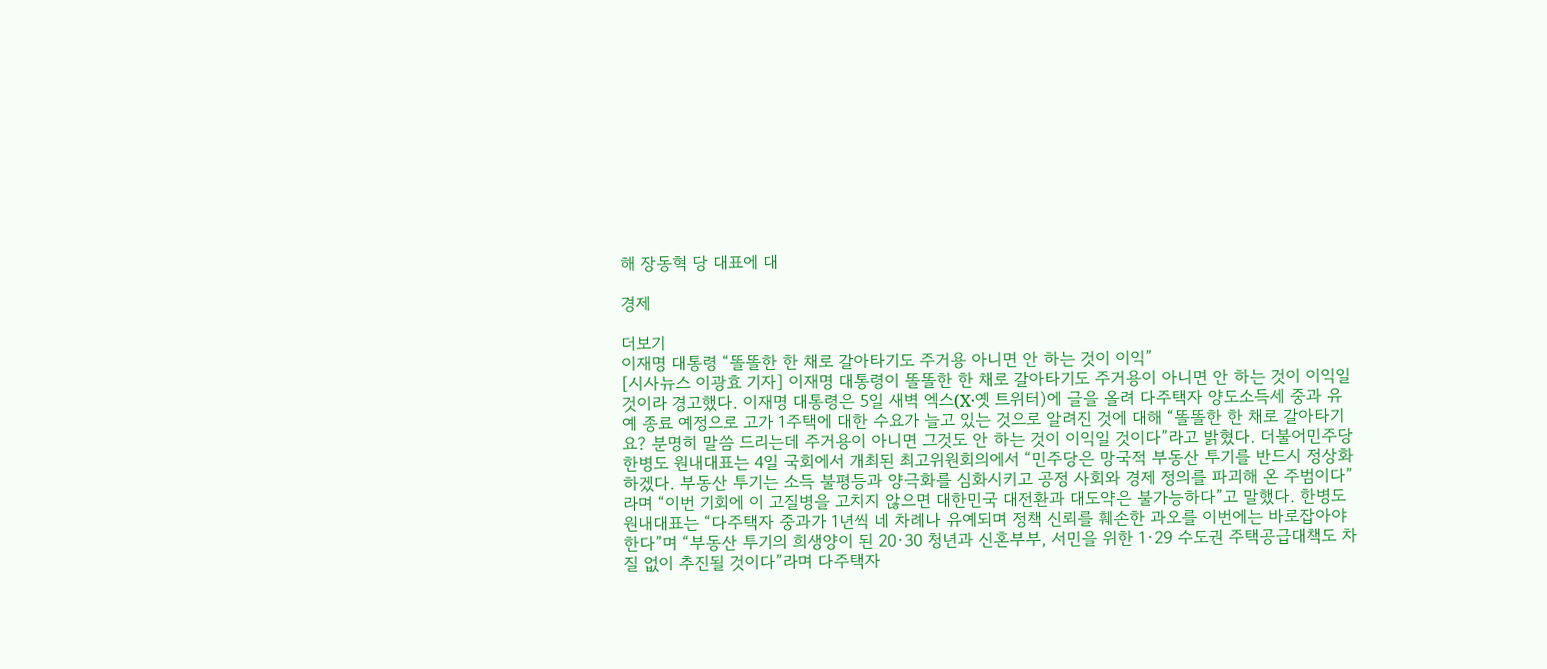해 장동혁 당 대표에 대

경제

더보기
이재명 대통령 “똘똘한 한 채로 갈아타기도 주거용 아니면 안 하는 것이 이익”
[시사뉴스 이광효 기자] 이재명 대통령이 똘똘한 한 채로 갈아타기도 주거용이 아니면 안 하는 것이 이익일 것이라 경고했다. 이재명 대통령은 5일 새벽 엑스(X·옛 트위터)에 글을 올려 다주택자 양도소득세 중과 유예 종료 예정으로 고가 1주택에 대한 수요가 늘고 있는 것으로 알려진 것에 대해 “똘똘한 한 채로 갈아타기요? 분명히 말씀 드리는데 주거용이 아니면 그것도 안 하는 것이 이익일 것이다”라고 밝혔다. 더불어민주당 한병도 원내대표는 4일 국회에서 개최된 최고위원회의에서 “민주당은 망국적 부동산 투기를 반드시 정상화하겠다. 부동산 투기는 소득 불평등과 양극화를 심화시키고 공정 사회와 경제 정의를 파괴해 온 주범이다”라며 “이번 기회에 이 고질병을 고치지 않으면 대한민국 대전환과 대도약은 불가능하다”고 말했다. 한병도 원내대표는 “다주택자 중과가 1년씩 네 차례나 유예되며 정책 신뢰를 훼손한 과오를 이번에는 바로잡아야 한다”며 “부동산 투기의 희생양이 된 20·30 청년과 신혼부부, 서민을 위한 1·29 수도권 주택공급대책도 차질 없이 추진될 것이다”라며 다주택자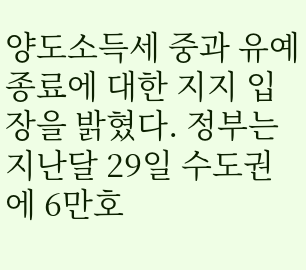양도소득세 중과 유예 종료에 대한 지지 입장을 밝혔다. 정부는 지난달 29일 수도권에 6만호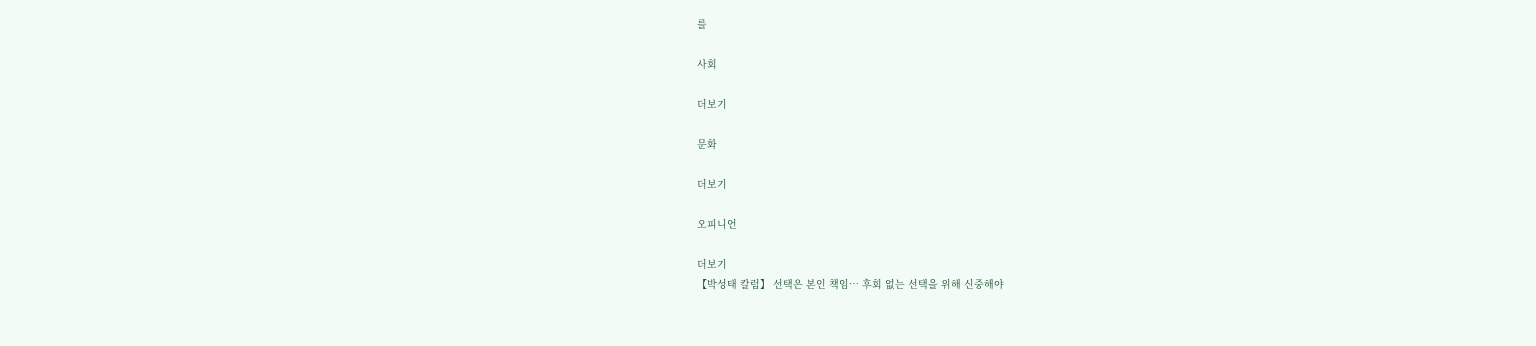를

사회

더보기

문화

더보기

오피니언

더보기
【박성태 칼럼】 선택은 본인 책임… 후회 없는 선택을 위해 신중해야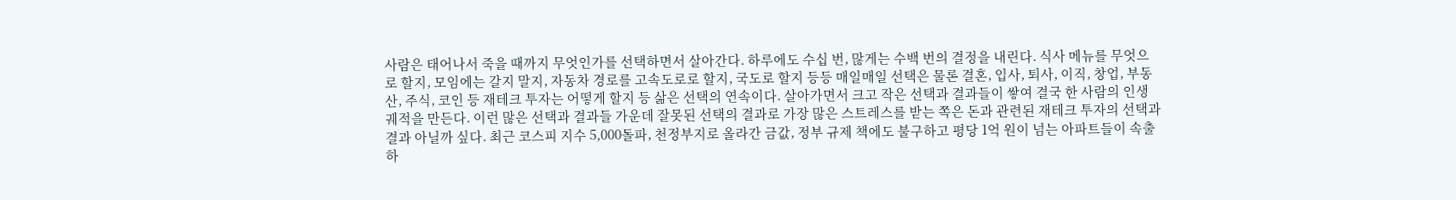사람은 태어나서 죽을 때까지 무엇인가를 선택하면서 살아간다. 하루에도 수십 번, 많게는 수백 번의 결정을 내린다. 식사 메뉴를 무엇으로 할지, 모임에는 갈지 말지, 자동차 경로를 고속도로로 할지, 국도로 할지 등등 매일매일 선택은 물론 결혼, 입사, 퇴사, 이직, 창업, 부동산, 주식, 코인 등 재테크 투자는 어떻게 할지 등 삶은 선택의 연속이다. 살아가면서 크고 작은 선택과 결과들이 쌓여 결국 한 사람의 인생 궤적을 만든다. 이런 많은 선택과 결과들 가운데 잘못된 선택의 결과로 가장 많은 스트레스를 받는 쪽은 돈과 관련된 재테크 투자의 선택과 결과 아닐까 싶다. 최근 코스피 지수 5,000돌파, 천정부지로 올라간 금값, 정부 규제 책에도 불구하고 평당 1억 원이 넘는 아파트들이 속출하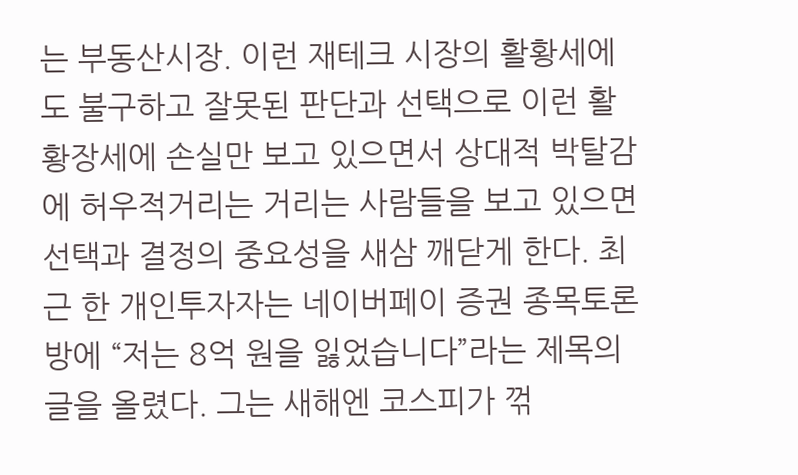는 부동산시장. 이런 재테크 시장의 활황세에도 불구하고 잘못된 판단과 선택으로 이런 활황장세에 손실만 보고 있으면서 상대적 박탈감에 허우적거리는 거리는 사람들을 보고 있으면 선택과 결정의 중요성을 새삼 깨닫게 한다. 최근 한 개인투자자는 네이버페이 증권 종목토론방에 “저는 8억 원을 잃었습니다”라는 제목의 글을 올렸다. 그는 새해엔 코스피가 꺾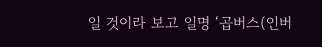일 것이라 보고 일명 ‘곱버스(인버